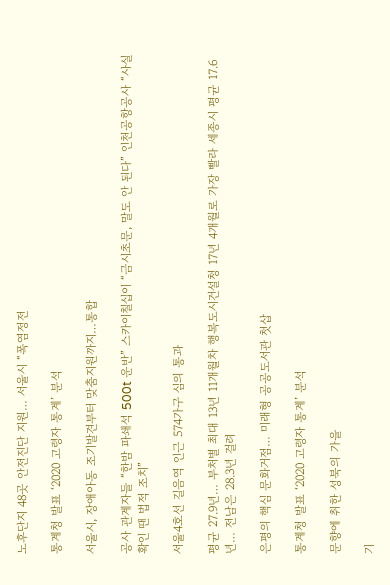노후단지 48곳 안전진단 지원… 서울시 “폭염정전

통계청 발표 ‘2020 고령자 통계’ 분석

서울시, 장애아동 조기발견부터 맞춤지원까지…통합

공사 관계자들 “한밤 파쇄석 500t 운반” 스카이칠십이 “금시초문, 말도 안 된다” 인천공항공사 “사실 확인 땐 법적 조치”

서울4호선 길음역 인근 574가구 심의 통과

평균 27.9년… 부처별 최대 13년 11개월차 행복도시건설청 17년 4개월로 가장 빨라 세종시 평균 17.6년… 전남은 28.3년 걸려

은평의 핵심 문화거점… 미래형 공공도서관 첫삽

통계청 발표 ‘2020 고령자 통계’ 분석

문향에 취한 성북의 가을

기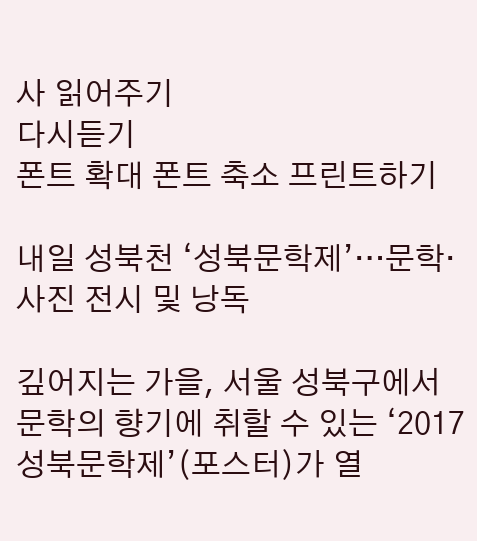사 읽어주기
다시듣기
폰트 확대 폰트 축소 프린트하기

내일 성북천 ‘성북문학제’…문학·사진 전시 및 낭독

깊어지는 가을, 서울 성북구에서 문학의 향기에 취할 수 있는 ‘2017 성북문학제’(포스터)가 열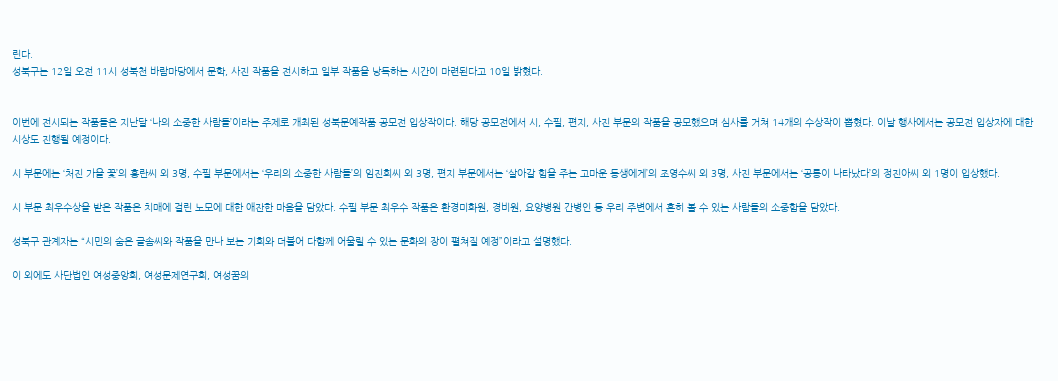린다.
성북구는 12일 오전 11시 성북천 바람마당에서 문학, 사진 작품을 전시하고 일부 작품을 낭독하는 시간이 마련된다고 10일 밝혔다.


이번에 전시되는 작품들은 지난달 ‘나의 소중한 사람들’이라는 주제로 개최된 성북문예작품 공모전 입상작이다. 해당 공모전에서 시, 수필, 편지, 사진 부문의 작품을 공모했으며 심사를 거쳐 14개의 수상작이 뽑혔다. 이날 행사에서는 공모전 입상자에 대한 시상도 진행될 예정이다.

시 부문에는 ‘처진 가을 꽃’의 홍란씨 외 3명, 수필 부문에서는 ‘우리의 소중한 사람들’의 임진회씨 외 3명, 편지 부문에서는 ‘살아갈 힘을 주는 고마운 동생에게’의 조영수씨 외 3명, 사진 부문에서는 ‘공룡이 나타났다’의 정진아씨 외 1명이 입상했다.

시 부문 최우수상을 받은 작품은 치매에 걸린 노모에 대한 애잔한 마음을 담았다. 수필 부문 최우수 작품은 환경미화원, 경비원, 요양병원 간병인 등 우리 주변에서 흔히 볼 수 있는 사람들의 소중함을 담았다.

성북구 관계자는 “시민의 숨은 글솜씨와 작품을 만나 보는 기회와 더불어 다함께 어울릴 수 있는 문화의 장이 펼쳐질 예정”이라고 설명했다.

이 외에도 사단법인 여성중앙회, 여성문제연구회, 여성꿈의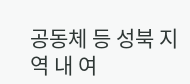공동체 등 성북 지역 내 여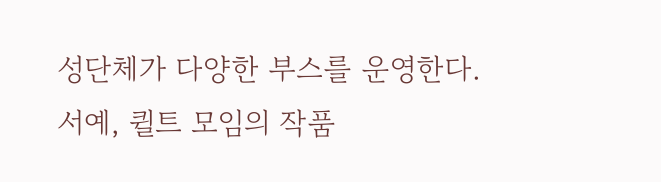성단체가 다양한 부스를 운영한다. 서예, 퀼트 모임의 작품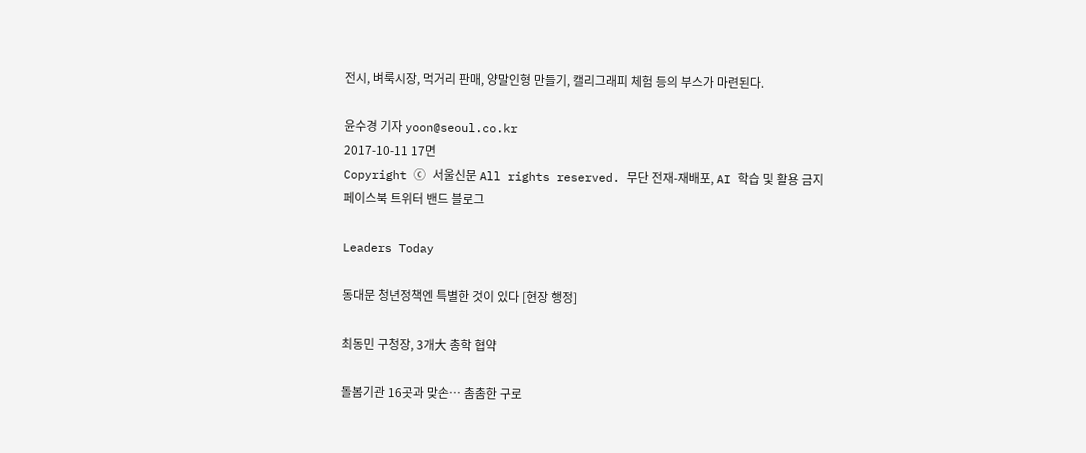전시, 벼룩시장, 먹거리 판매, 양말인형 만들기, 캘리그래피 체험 등의 부스가 마련된다.

윤수경 기자 yoon@seoul.co.kr
2017-10-11 17면
Copyright ⓒ 서울신문 All rights reserved. 무단 전재-재배포, AI 학습 및 활용 금지
페이스북 트위터 밴드 블로그

Leaders Today

동대문 청년정책엔 특별한 것이 있다 [현장 행정]

최동민 구청장, 3개大 총학 협약

돌봄기관 16곳과 맞손… 촘촘한 구로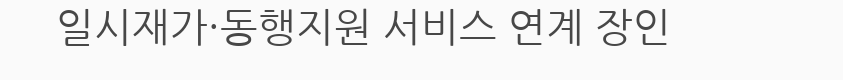일시재가·동행지원 서비스 연계 장인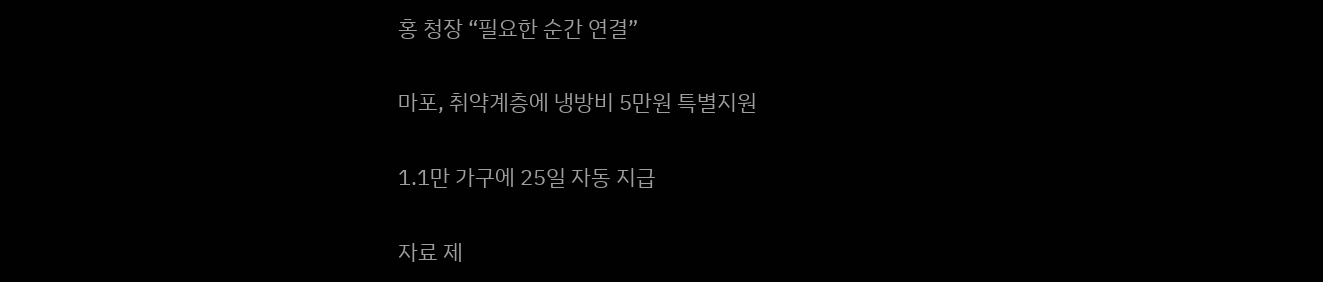홍 청장 “필요한 순간 연결”

마포, 취약계층에 냉방비 5만원 특별지원

1.1만 가구에 25일 자동 지급

자료 제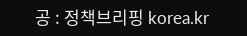공 : 정책브리핑 korea.kr